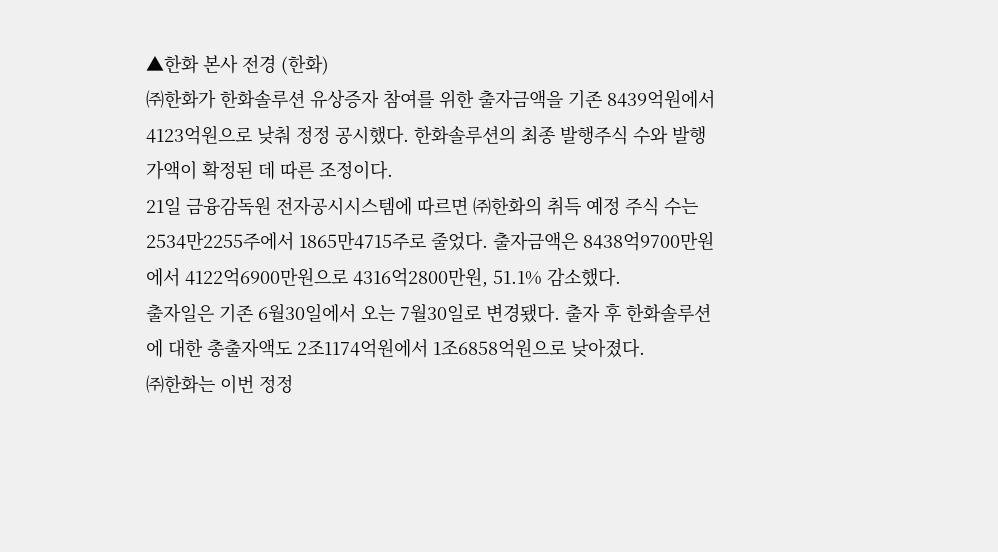▲한화 본사 전경 (한화)
㈜한화가 한화솔루션 유상증자 참여를 위한 출자금액을 기존 8439억원에서 4123억원으로 낮춰 정정 공시했다. 한화솔루션의 최종 발행주식 수와 발행가액이 확정된 데 따른 조정이다.
21일 금융감독원 전자공시시스템에 따르면 ㈜한화의 취득 예정 주식 수는 2534만2255주에서 1865만4715주로 줄었다. 출자금액은 8438억9700만원에서 4122억6900만원으로 4316억2800만원, 51.1% 감소했다.
출자일은 기존 6월30일에서 오는 7월30일로 변경됐다. 출자 후 한화솔루션에 대한 총출자액도 2조1174억원에서 1조6858억원으로 낮아졌다.
㈜한화는 이번 정정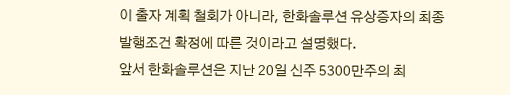이 출자 계획 철회가 아니라, 한화솔루션 유상증자의 최종 발행조건 확정에 따른 것이라고 설명했다.
앞서 한화솔루션은 지난 20일 신주 5300만주의 최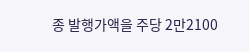종 발행가액을 주당 2만2100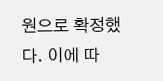원으로 확정했다. 이에 따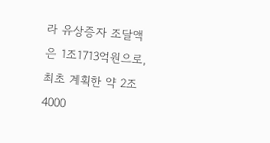라 유상증자 조달액은 1조1713억원으로, 최초 계획한 약 2조4000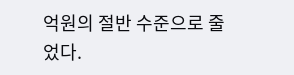억원의 절반 수준으로 줄었다.